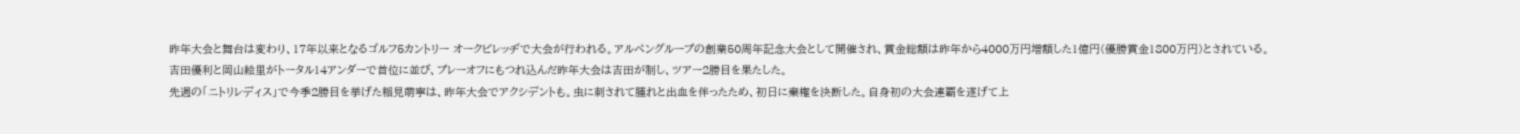昨年大会と舞台は変わり、17年以来となるゴルフ5カントリー オークビレッヂで大会が行われる。アルペングループの創業50周年記念大会として開催され、賞金総額は昨年から4000万円増額した1億円(優勝賞金1800万円)とされている。
吉田優利と岡山絵里がトータル14アンダーで首位に並び、プレーオフにもつれ込んだ昨年大会は吉田が制し、ツアー2勝目を果たした。
先週の「ニトリレディス」で今季2勝目を挙げた稲見萌寧は、昨年大会でアクシデントも。虫に刺されて腫れと出血を伴ったため、初日に棄権を決断した。自身初の大会連覇を遂げて上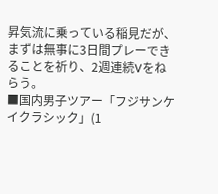昇気流に乗っている稲見だが、まずは無事に3日間プレーできることを祈り、2週連続Vをねらう。
■国内男子ツアー「フジサンケイクラシック」(1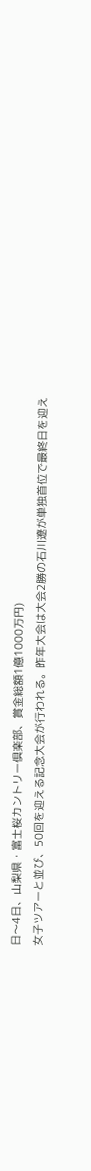日〜4日、山梨県・富士桜カントリー倶楽部、賞金総額1億1000万円)
女子ツアーと並び、50回を迎える記念大会が行われる。昨年大会は大会2勝の石川遼が単独首位で最終日を迎え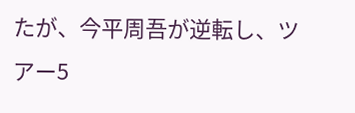たが、今平周吾が逆転し、ツアー5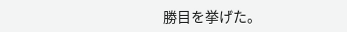勝目を挙げた。